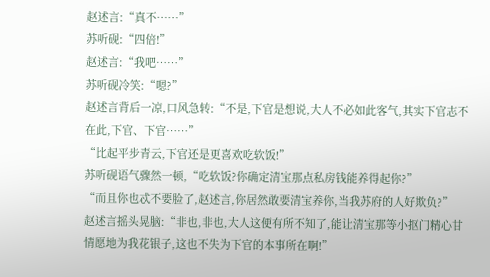赵述言:“真不……”
苏听砚:“四倍!”
赵述言:“我吧……”
苏听砚冷笑:“嗯?”
赵述言背后一凉,口风急转:“不是,下官是想说,大人不必如此客气,其实下官志不在此,下官、下官……”
“比起平步青云,下官还是更喜欢吃软饭!”
苏听砚语气骤然一顿,“吃软饭?你确定清宝那点私房钱能养得起你?”
“而且你也忒不要脸了,赵述言,你居然敢要清宝养你,当我苏府的人好欺负?”
赵述言摇头晃脑:“非也,非也,大人这便有所不知了,能让清宝那等小抠门精心甘情愿地为我花银子,这也不失为下官的本事所在啊!”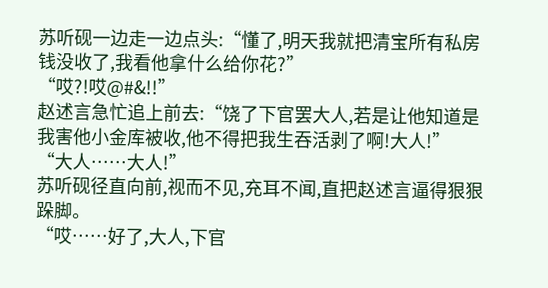苏听砚一边走一边点头:“懂了,明天我就把清宝所有私房钱没收了,我看他拿什么给你花?”
“哎?!哎@#&!!”
赵述言急忙追上前去:“饶了下官罢大人,若是让他知道是我害他小金库被收,他不得把我生吞活剥了啊!大人!”
“大人……大人!”
苏听砚径直向前,视而不见,充耳不闻,直把赵述言逼得狠狠跺脚。
“哎……好了,大人,下官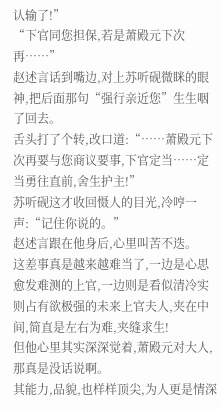认输了!”
“下官同您担保,若是萧殿元下次再……”
赵述言话到嘴边,对上苏听砚微眯的眼神,把后面那句“强行亲近您”生生咽了回去。
舌头打了个转,改口道:“……萧殿元下次再要与您商议要事,下官定当……定当勇往直前,舍生护主!”
苏听砚这才收回慑人的目光,冷哼一声:“记住你说的。”
赵述言跟在他身后,心里叫苦不迭。
这差事真是越来越难当了,一边是心思愈发难测的上官,一边则是看似清冷实则占有欲极强的未来上官夫人,夹在中间,简直是左右为难,夹缝求生!
但他心里其实深深觉着,萧殿元对大人,那真是没话说啊。
其能力,品貌,也样样顶尖,为人更是情深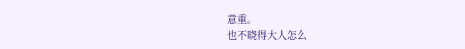意重。
也不晓得大人怎么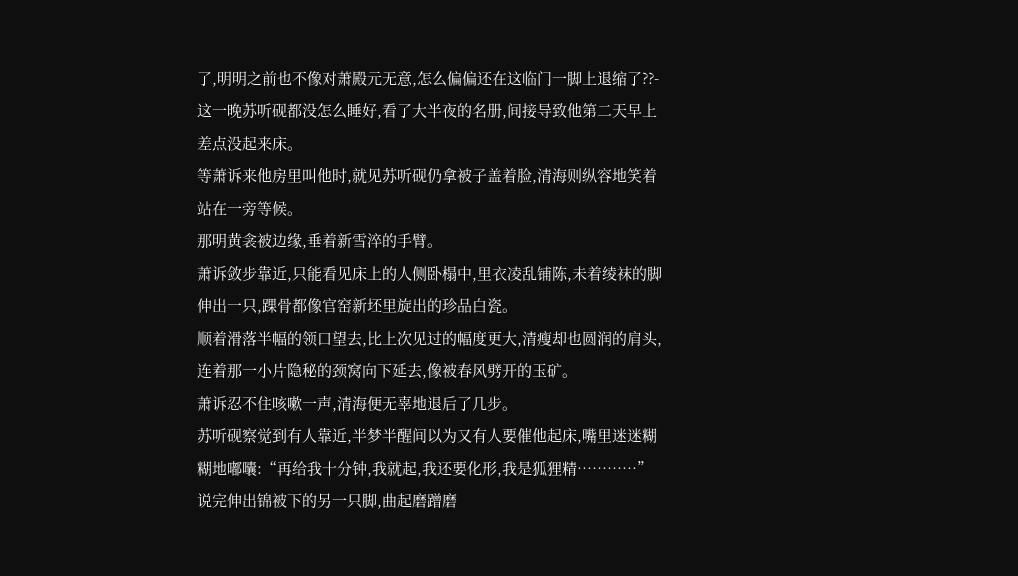了,明明之前也不像对萧殿元无意,怎么偏偏还在这临门一脚上退缩了??-
这一晚苏听砚都没怎么睡好,看了大半夜的名册,间接导致他第二天早上差点没起来床。
等萧诉来他房里叫他时,就见苏听砚仍拿被子盖着脸,清海则纵容地笑着站在一旁等候。
那明黄衾被边缘,垂着新雪淬的手臂。
萧诉敛步靠近,只能看见床上的人侧卧榻中,里衣凌乱铺陈,未着绫袜的脚伸出一只,踝骨都像官窑新坯里旋出的珍品白瓷。
顺着滑落半幅的领口望去,比上次见过的幅度更大,清瘦却也圆润的肩头,连着那一小片隐秘的颈窝向下延去,像被春风劈开的玉矿。
萧诉忍不住咳嗽一声,清海便无辜地退后了几步。
苏听砚察觉到有人靠近,半梦半醒间以为又有人要催他起床,嘴里迷迷糊糊地嘟囔:“再给我十分钟,我就起,我还要化形,我是狐狸精…………”
说完伸出锦被下的另一只脚,曲起磨蹭磨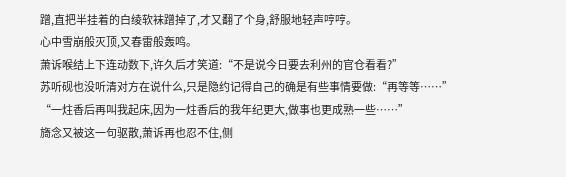蹭,直把半挂着的白绫软袜蹭掉了,才又翻了个身,舒服地轻声哼哼。
心中雪崩般灭顶,又春雷般轰鸣。
萧诉喉结上下连动数下,许久后才笑道:“不是说今日要去利州的官仓看看?”
苏听砚也没听清对方在说什么,只是隐约记得自己的确是有些事情要做:“再等等……”
“一炷香后再叫我起床,因为一炷香后的我年纪更大,做事也更成熟一些……”
旖念又被这一句驱散,萧诉再也忍不住,侧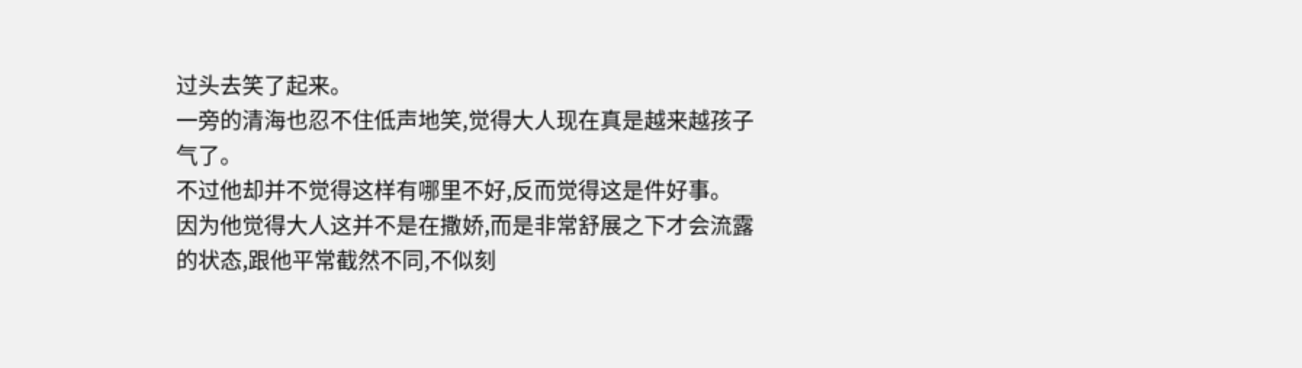过头去笑了起来。
一旁的清海也忍不住低声地笑,觉得大人现在真是越来越孩子气了。
不过他却并不觉得这样有哪里不好,反而觉得这是件好事。
因为他觉得大人这并不是在撒娇,而是非常舒展之下才会流露的状态,跟他平常截然不同,不似刻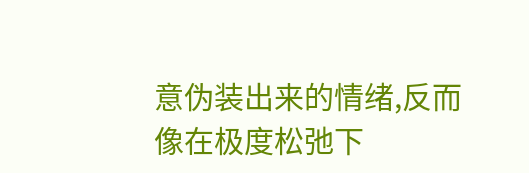意伪装出来的情绪,反而像在极度松弛下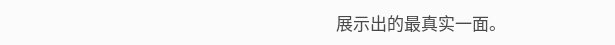展示出的最真实一面。